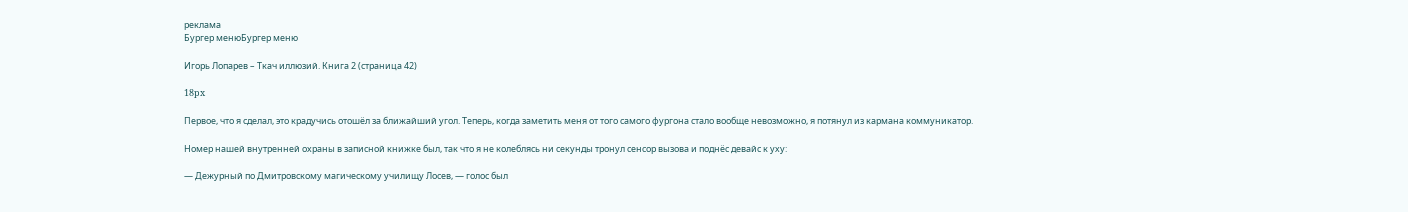реклама
Бургер менюБургер меню

Игорь Лопарев – Ткач иллюзий. Книга 2 (страница 42)

18px

Первое, что я сделал, это крадучись отошёл за ближайший угол. Теперь, когда заметить меня от того самого фургона стало вообще невозможно, я потянул из кармана коммуникатор.

Номер нашей внутренней охраны в записной книжке был, так что я не колеблясь ни секунды тронул сенсор вызова и поднёс девайс к уху:

— Дежурный по Дмитровскому магическому училищу Лосев, — голос был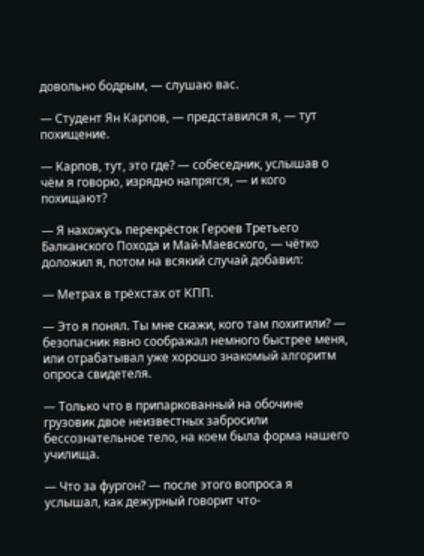довольно бодрым, — слушаю вас.

— Студент Ян Карпов, — представился я, — тут похищение.

— Карпов, тут, это где? — собеседник, услышав о чём я говорю, изрядно напрягся, — и кого похищают?

— Я нахожусь перекрёсток Героев Третьего Балканского Похода и Май-Маевского, — чётко доложил я, потом на всякий случай добавил:

— Метрах в трёхстах от КПП.

— Это я понял. Ты мне скажи, кого там похитили? — безопасник явно соображал немного быстрее меня, или отрабатывал уже хорошо знакомый алгоритм опроса свидетеля.

— Только что в припаркованный на обочине грузовик двое неизвестных забросили бессознательное тело, на коем была форма нашего училища.

— Что за фургон? — после этого вопроса я услышал, как дежурный говорит что-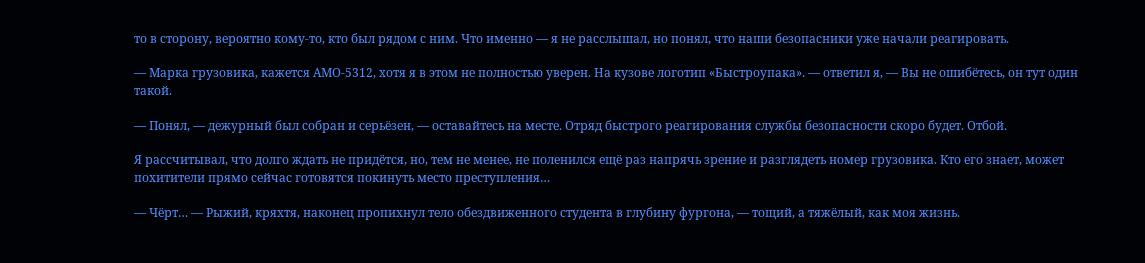то в сторону, вероятно кому-то, кто был рядом с ним. Что именно — я не расслышал, но понял, что наши безопасники уже начали реагировать.

— Марка грузовика, кажется АМО-5312, хотя я в этом не полностью уверен. На кузове логотип «Быстроупака». — ответил я, — Вы не ошибётесь, он тут один такой.

— Понял, — дежурный был собран и серьёзен, — оставайтесь на месте. Отряд быстрого реагирования службы безопасности скоро будет. Отбой.

Я рассчитывал, что долго ждать не придётся, но, тем не менее, не поленился ещё раз напрячь зрение и разглядеть номер грузовика. Кто его знает, может похитители прямо сейчас готовятся покинуть место преступления…

— Чёрт… — Рыжий, кряхтя, наконец пропихнул тело обездвиженного студента в глубину фургона, — тощий, а тяжёлый, как моя жизнь.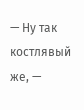— Ну так костлявый же, —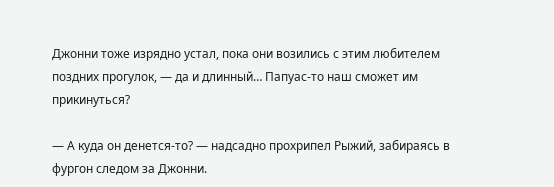Джонни тоже изрядно устал, пока они возились с этим любителем поздних прогулок, — да и длинный… Папуас-то наш сможет им прикинуться?

— А куда он денется-то? — надсадно прохрипел Рыжий, забираясь в фургон следом за Джонни.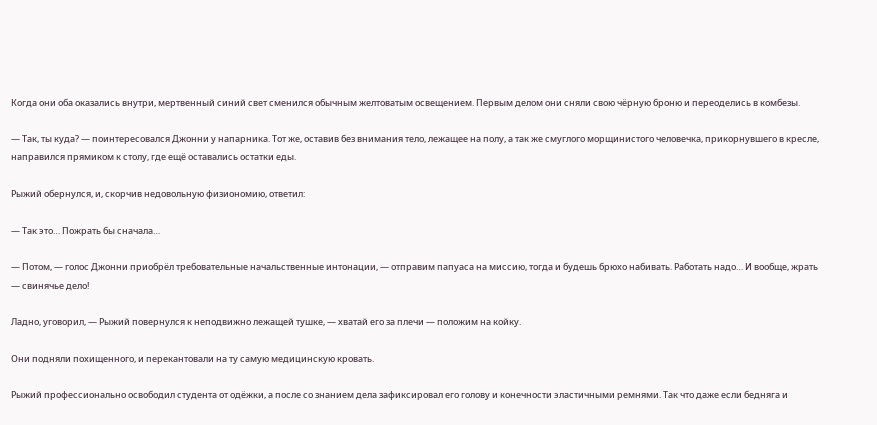Когда они оба оказались внутри, мертвенный синий свет сменился обычным желтоватым освещением. Первым делом они сняли свою чёрную броню и переоделись в комбезы.

— Так, ты куда? — поинтересовался Джонни у напарника. Тот же, оставив без внимания тело, лежащее на полу, а так же смуглого морщинистого человечка, прикорнувшего в кресле, направился прямиком к столу, где ещё оставались остатки еды.

Рыжий обернулся, и, скорчив недовольную физиономию, ответил:

— Так это… Пожрать бы сначала…

— Потом, — голос Джонни приобрёл требовательные начальственные интонации, — отправим папуаса на миссию, тогда и будешь брюхо набивать. Работать надо… И вообще, жрать — свинячье дело!

Ладно, уговорил, — Рыжий повернулся к неподвижно лежащей тушке, — хватай его за плечи — положим на койку.

Они подняли похищенного, и перекантовали на ту самую медицинскую кровать.

Рыжий профессионально освободил студента от одёжки, а после со знанием дела зафиксировал его голову и конечности эластичными ремнями. Так что даже если бедняга и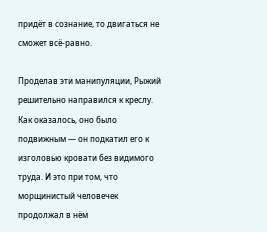придёт в сознание, то двигаться не сможет всё-равно.

Проделав эти манипуляции, Рыжий решительно направился к креслу. Как оказалось, оно было подвижным — он подкатил его к изголовью кровати без видимого труда. И это при том, что морщинистый человечек продолжал в нём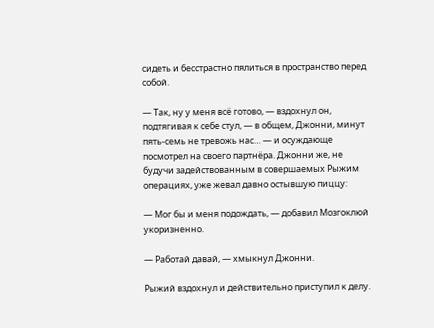сидеть и бесстрастно пялиться в пространство перед собой.

— Так, ну у меня всё готово, — вздохнул он, подтягивая к себе стул, — в общем, Джонни, минут пять-семь не тревожь нас… — и осуждающе посмотрел на своего партнёра. Джонни же, не будучи задействованным в совершаемых Рыжим операциях, уже жевал давно остывшую пиццу:

— Мог бы и меня подождать, — добавил Мозгоклюй укоризненно.

— Работай давай, — хмыкнул Джонни.

Рыжий вздохнул и действительно приступил к делу.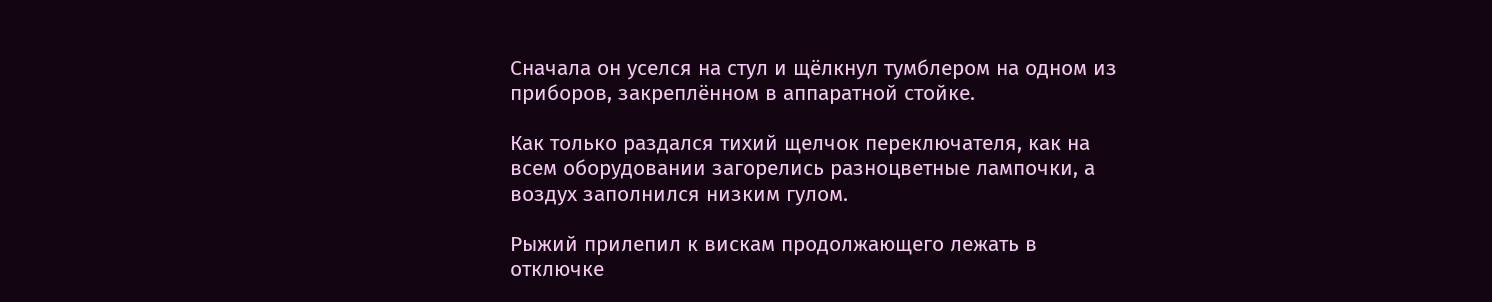Сначала он уселся на стул и щёлкнул тумблером на одном из приборов, закреплённом в аппаратной стойке.

Как только раздался тихий щелчок переключателя, как на всем оборудовании загорелись разноцветные лампочки, а воздух заполнился низким гулом.

Рыжий прилепил к вискам продолжающего лежать в отключке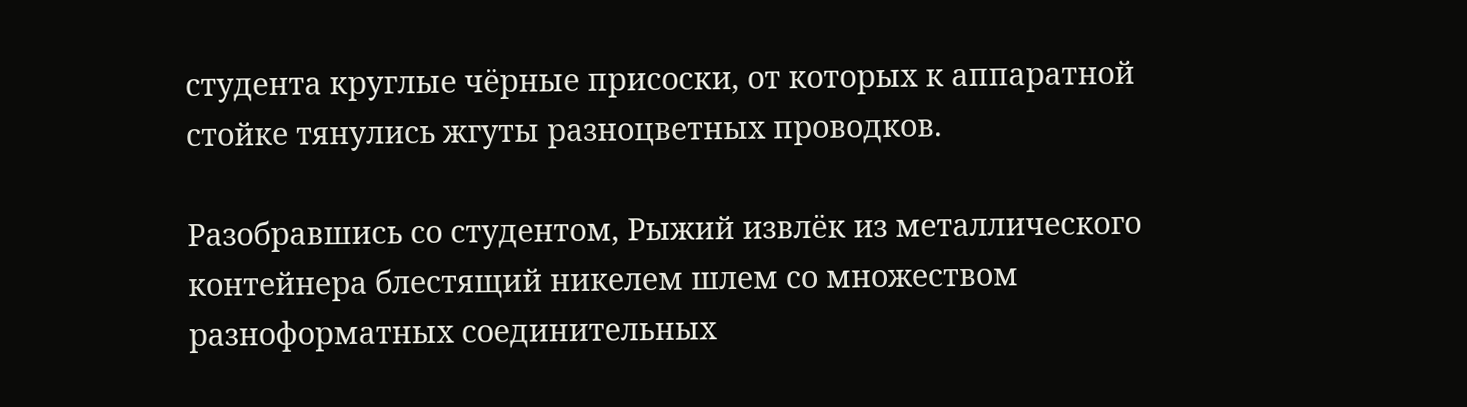студента круглые чёрные присоски, от которых к аппаратной стойке тянулись жгуты разноцветных проводков.

Разобравшись со студентом, Рыжий извлёк из металлического контейнера блестящий никелем шлем со множеством разноформатных соединительных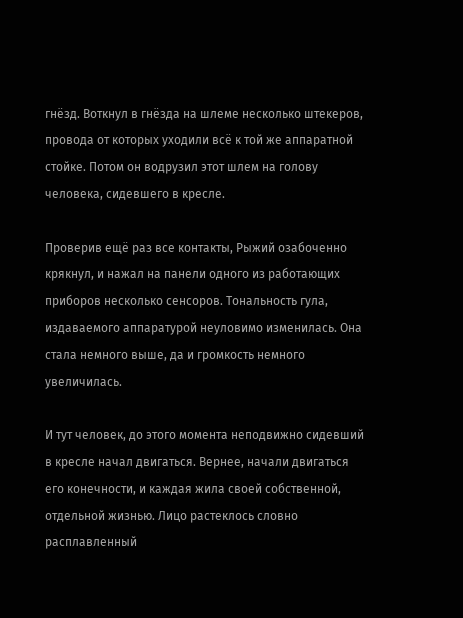гнёзд. Воткнул в гнёзда на шлеме несколько штекеров, провода от которых уходили всё к той же аппаратной стойке. Потом он водрузил этот шлем на голову человека, сидевшего в кресле.

Проверив ещё раз все контакты, Рыжий озабоченно крякнул, и нажал на панели одного из работающих приборов несколько сенсоров. Тональность гула, издаваемого аппаратурой неуловимо изменилась. Она стала немного выше, да и громкость немного увеличилась.

И тут человек, до этого момента неподвижно сидевший в кресле начал двигаться. Вернее, начали двигаться его конечности, и каждая жила своей собственной, отдельной жизнью. Лицо растеклось словно расплавленный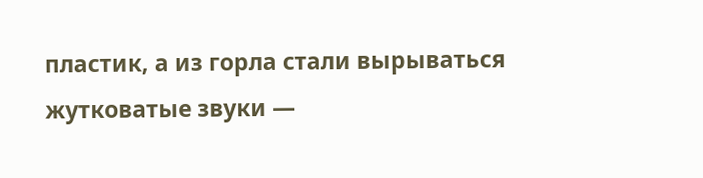пластик, а из горла стали вырываться жутковатые звуки —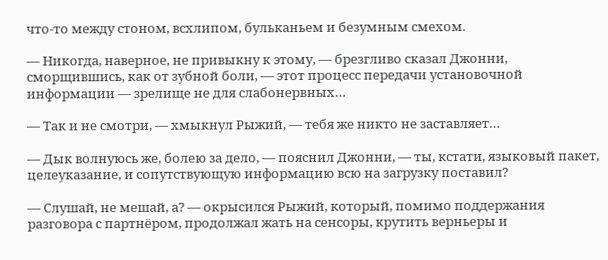что-то между стоном, всхлипом, бульканьем и безумным смехом.

— Никогда, наверное, не привыкну к этому, — брезгливо сказал Джонни, сморщившись, как от зубной боли, — этот процесс передачи установочной информации — зрелище не для слабонервных…

— Так и не смотри, — хмыкнул Рыжий, — тебя же никто не заставляет…

— Дык волнуюсь же, болею за дело, — пояснил Джонни, — ты, кстати, языковый пакет, целеуказание, и сопутствующую информацию всю на загрузку поставил?

— Слушай, не мешай, а? — окрысился Рыжий, который, помимо поддержания разговора с партнёром, продолжал жать на сенсоры, крутить верньеры и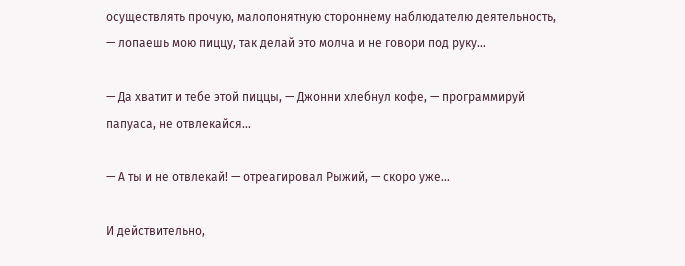осуществлять прочую, малопонятную стороннему наблюдателю деятельность, — лопаешь мою пиццу, так делай это молча и не говори под руку…

— Да хватит и тебе этой пиццы, — Джонни хлебнул кофе, — программируй папуаса, не отвлекайся…

— А ты и не отвлекай! — отреагировал Рыжий, — скоро уже…

И действительно,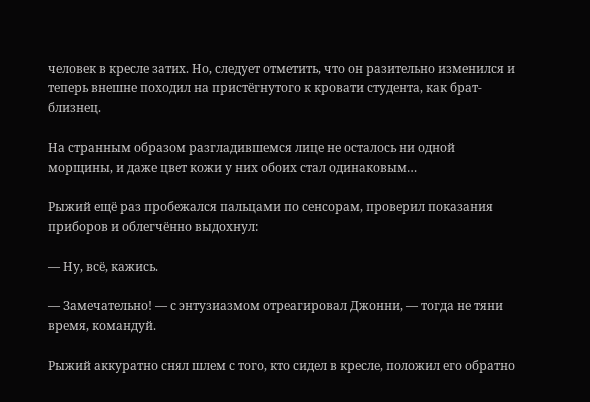человек в кресле затих. Но, следует отметить, что он разительно изменился и теперь внешне походил на пристёгнутого к кровати студента, как брат-близнец.

На странным образом разгладившемся лице не осталось ни одной морщины, и даже цвет кожи у них обоих стал одинаковым…

Рыжий ещё раз пробежался пальцами по сенсорам, проверил показания приборов и облегчённо выдохнул:

— Ну, всё, кажись.

— Замечательно! — с энтузиазмом отреагировал Джонни, — тогда не тяни время, командуй.

Рыжий аккуратно снял шлем с того, кто сидел в кресле, положил его обратно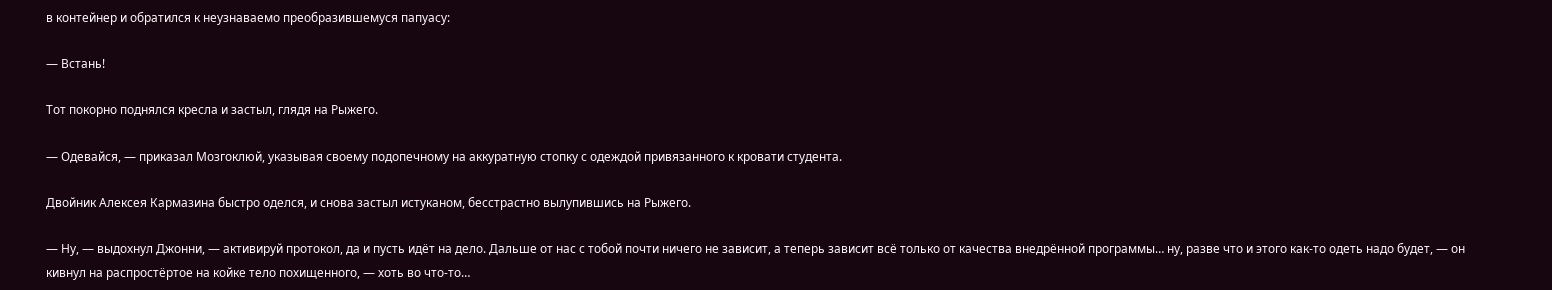в контейнер и обратился к неузнаваемо преобразившемуся папуасу:

— Встань!

Тот покорно поднялся кресла и застыл, глядя на Рыжего.

— Одевайся, — приказал Мозгоклюй, указывая своему подопечному на аккуратную стопку с одеждой привязанного к кровати студента.

Двойник Алексея Кармазина быстро оделся, и снова застыл истуканом, бесстрастно вылупившись на Рыжего.

— Ну, — выдохнул Джонни, — активируй протокол, да и пусть идёт на дело. Дальше от нас с тобой почти ничего не зависит, а теперь зависит всё только от качества внедрённой программы… ну, разве что и этого как-то одеть надо будет, — он кивнул на распростёртое на койке тело похищенного, — хоть во что-то…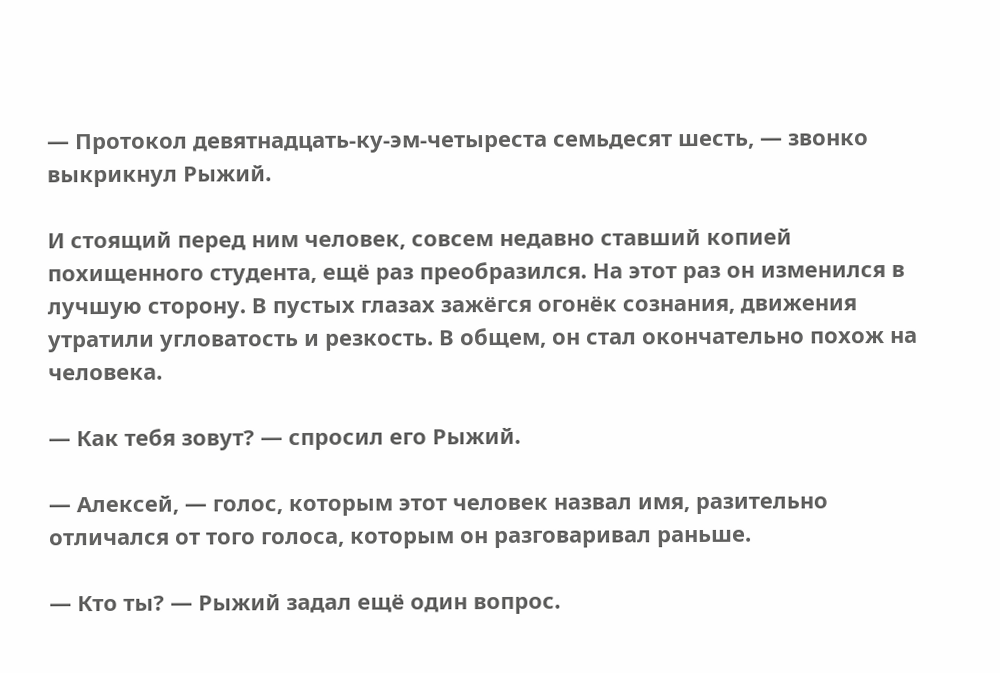— Протокол девятнадцать-ку-эм-четыреста семьдесят шесть, — звонко выкрикнул Рыжий.

И стоящий перед ним человек, совсем недавно ставший копией похищенного студента, ещё раз преобразился. На этот раз он изменился в лучшую сторону. В пустых глазах зажёгся огонёк сознания, движения утратили угловатость и резкость. В общем, он стал окончательно похож на человека.

— Как тебя зовут? — спросил его Рыжий.

— Алексей, — голос, которым этот человек назвал имя, разительно отличался от того голоса, которым он разговаривал раньше.

— Кто ты? — Рыжий задал ещё один вопрос.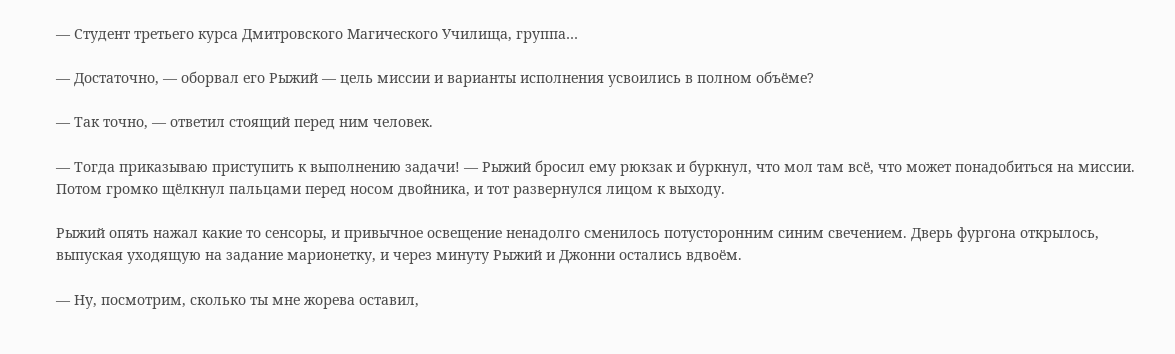— Студент третьего курса Дмитровского Магического Училища, группа…

— Достаточно, — оборвал его Рыжий — цель миссии и варианты исполнения усвоились в полном объёме?

— Так точно, — ответил стоящий перед ним человек.

— Тогда приказываю приступить к выполнению задачи! — Рыжий бросил ему рюкзак и буркнул, что мол там всё, что может понадобиться на миссии. Потом громко щёлкнул пальцами перед носом двойника, и тот развернулся лицом к выходу.

Рыжий опять нажал какие то сенсоры, и привычное освещение ненадолго сменилось потусторонним синим свечением. Дверь фургона открылось, выпуская уходящую на задание марионетку, и через минуту Рыжий и Джонни остались вдвоём.

— Ну, посмотрим, сколько ты мне жорева оставил,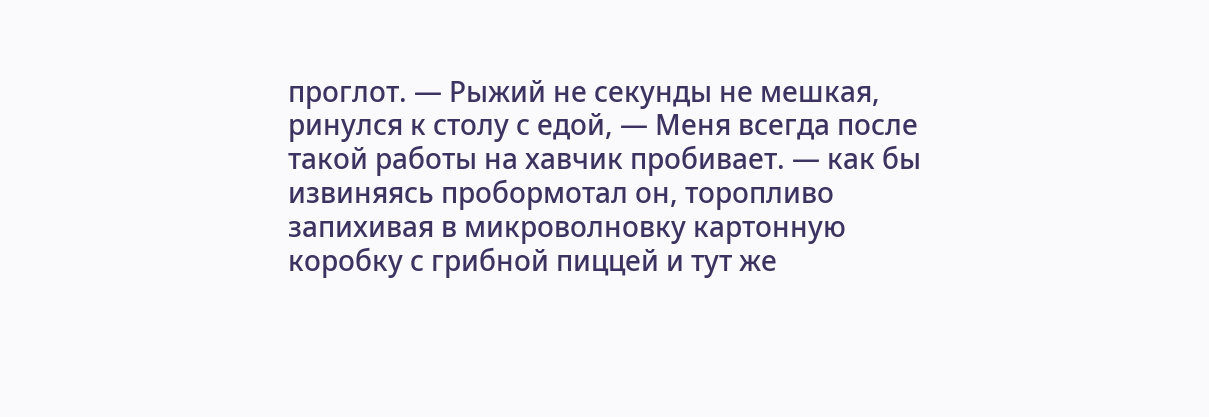проглот. — Рыжий не секунды не мешкая, ринулся к столу с едой, — Меня всегда после такой работы на хавчик пробивает. — как бы извиняясь пробормотал он, торопливо запихивая в микроволновку картонную коробку с грибной пиццей и тут же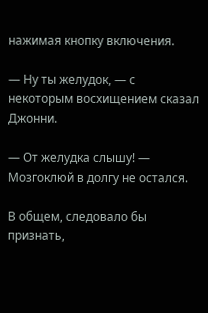нажимая кнопку включения.

— Ну ты желудок, — с некоторым восхищением сказал Джонни.

— От желудка слышу! — Мозгоклюй в долгу не остался.

В общем, следовало бы признать,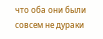что оба они были совсем не дураки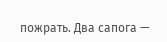пожрать. Два сапога —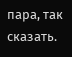пара, так сказать.